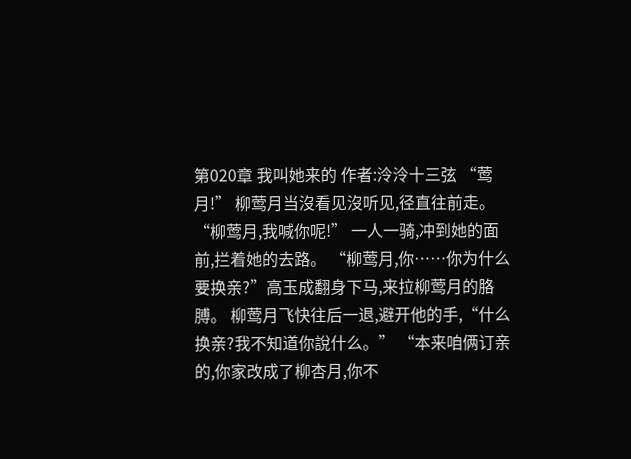第020章 我叫她来的 作者:泠泠十三弦 “莺月!” 柳莺月当沒看见沒听见,径直往前走。 “柳莺月,我喊你呢!” 一人一骑,冲到她的面前,拦着她的去路。 “柳莺月,你……你为什么要换亲?”高玉成翻身下马,来拉柳莺月的胳膊。 柳莺月飞快往后一退,避开他的手,“什么换亲?我不知道你說什么。” “本来咱俩订亲的,你家改成了柳杏月,你不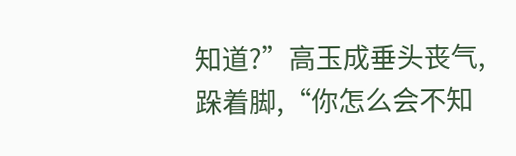知道?”高玉成垂头丧气,跺着脚,“你怎么会不知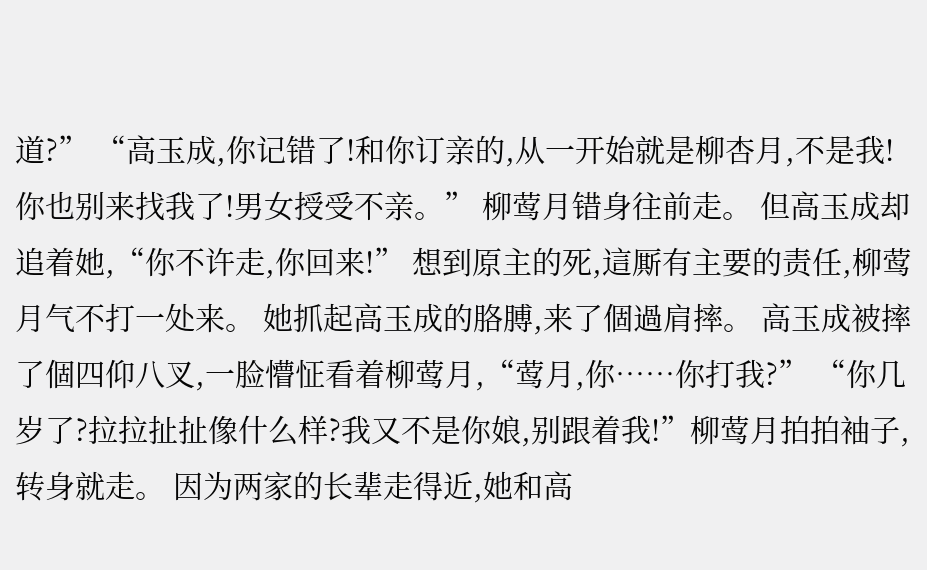道?” “高玉成,你记错了!和你订亲的,从一开始就是柳杏月,不是我!你也别来找我了!男女授受不亲。” 柳莺月错身往前走。 但高玉成却追着她,“你不许走,你回来!” 想到原主的死,這厮有主要的责任,柳莺月气不打一处来。 她抓起高玉成的胳膊,来了個過肩摔。 高玉成被摔了個四仰八叉,一脸懵怔看着柳莺月,“莺月,你……你打我?” “你几岁了?拉拉扯扯像什么样?我又不是你娘,别跟着我!”柳莺月拍拍袖子,转身就走。 因为两家的长辈走得近,她和高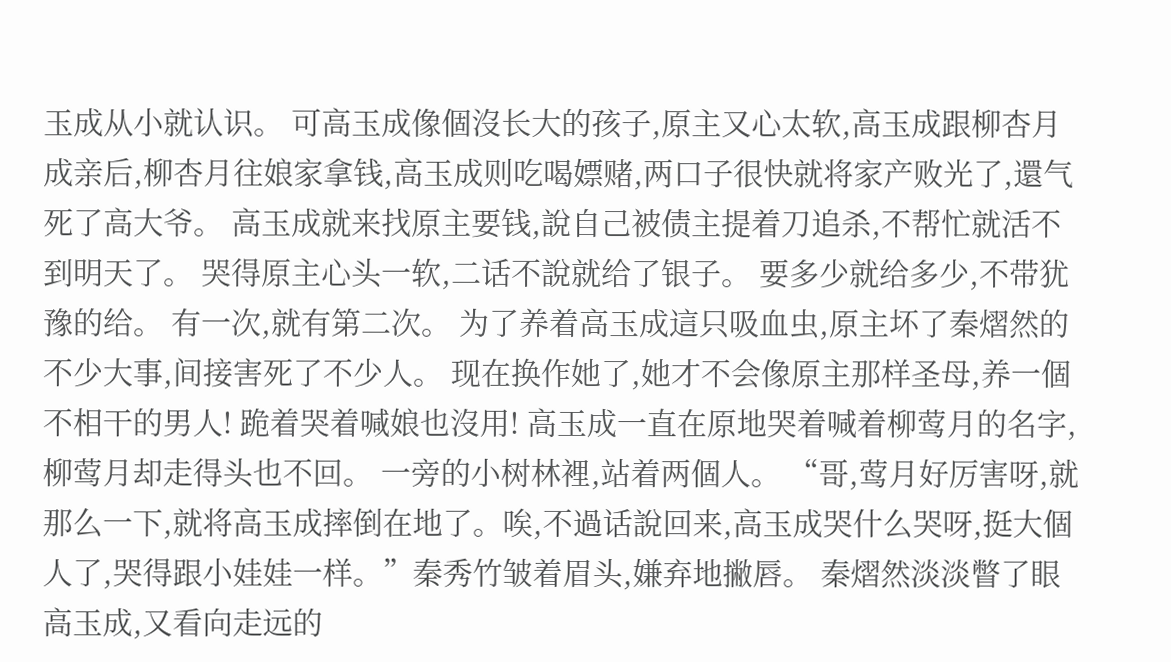玉成从小就认识。 可高玉成像個沒长大的孩子,原主又心太软,高玉成跟柳杏月成亲后,柳杏月往娘家拿钱,高玉成则吃喝嫖赌,两口子很快就将家产败光了,還气死了高大爷。 高玉成就来找原主要钱,說自己被债主提着刀追杀,不帮忙就活不到明天了。 哭得原主心头一软,二话不說就给了银子。 要多少就给多少,不带犹豫的给。 有一次,就有第二次。 为了养着高玉成這只吸血虫,原主坏了秦熠然的不少大事,间接害死了不少人。 现在换作她了,她才不会像原主那样圣母,养一個不相干的男人! 跪着哭着喊娘也沒用! 高玉成一直在原地哭着喊着柳莺月的名字,柳莺月却走得头也不回。 一旁的小树林裡,站着两個人。 “哥,莺月好厉害呀,就那么一下,就将高玉成摔倒在地了。唉,不過话說回来,高玉成哭什么哭呀,挺大個人了,哭得跟小娃娃一样。”秦秀竹皱着眉头,嫌弃地撇唇。 秦熠然淡淡瞥了眼高玉成,又看向走远的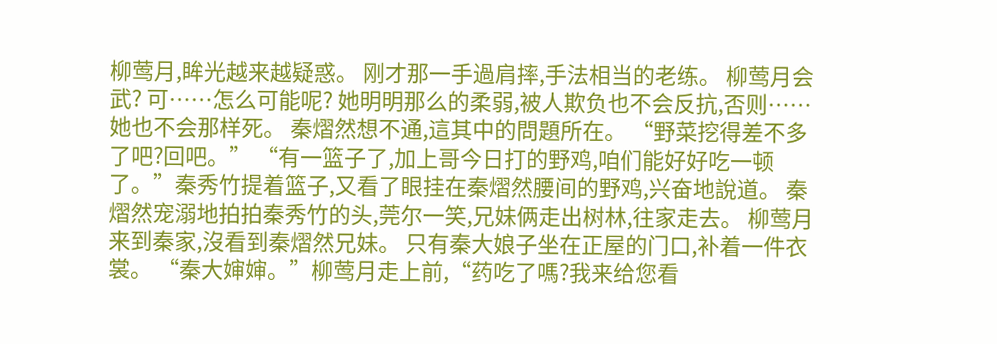柳莺月,眸光越来越疑惑。 刚才那一手過肩摔,手法相当的老练。 柳莺月会武? 可……怎么可能呢? 她明明那么的柔弱,被人欺负也不会反抗,否则…… 她也不会那样死。 秦熠然想不通,這其中的問題所在。 “野菜挖得差不多了吧?回吧。” “有一篮子了,加上哥今日打的野鸡,咱们能好好吃一顿了。”秦秀竹提着篮子,又看了眼挂在秦熠然腰间的野鸡,兴奋地說道。 秦熠然宠溺地拍拍秦秀竹的头,莞尔一笑,兄妹俩走出树林,往家走去。 柳莺月来到秦家,沒看到秦熠然兄妹。 只有秦大娘子坐在正屋的门口,补着一件衣裳。 “秦大婶婶。”柳莺月走上前,“药吃了嗎?我来给您看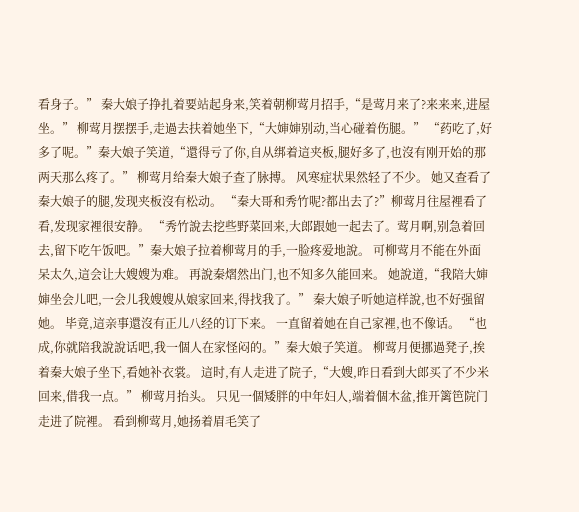看身子。” 秦大娘子挣扎着要站起身来,笑着朝柳莺月招手,“是莺月来了?来来来,进屋坐。” 柳莺月摆摆手,走過去扶着她坐下,“大婶婶别动,当心碰着伤腿。” “药吃了,好多了呢。”秦大娘子笑道,“還得亏了你,自从绑着這夹板,腿好多了,也沒有刚开始的那两天那么疼了。” 柳莺月给秦大娘子查了脉搏。 风寒症状果然轻了不少。 她又查看了秦大娘子的腿,发现夹板沒有松动。 “秦大哥和秀竹呢?都出去了?”柳莺月往屋裡看了看,发现家裡很安静。 “秀竹說去挖些野菜回来,大郎跟她一起去了。莺月啊,别急着回去,留下吃午饭吧。”秦大娘子拉着柳莺月的手,一脸疼爱地說。 可柳莺月不能在外面呆太久,這会让大嫂嫂为难。 再說秦熠然出门,也不知多久能回来。 她說道,“我陪大婶婶坐会儿吧,一会儿我嫂嫂从娘家回来,得找我了。” 秦大娘子听她這样說,也不好强留她。 毕竟,這亲事還沒有正儿八经的订下来。 一直留着她在自己家裡,也不像话。 “也成,你就陪我說說话吧,我一個人在家怪闷的。”秦大娘子笑道。 柳莺月便挪過凳子,挨着秦大娘子坐下,看她补衣裳。 這时,有人走进了院子,“大嫂,昨日看到大郎买了不少米回来,借我一点。” 柳莺月抬头。 只见一個矮胖的中年妇人,端着個木盆,推开篱笆院门走进了院裡。 看到柳莺月,她扬着眉毛笑了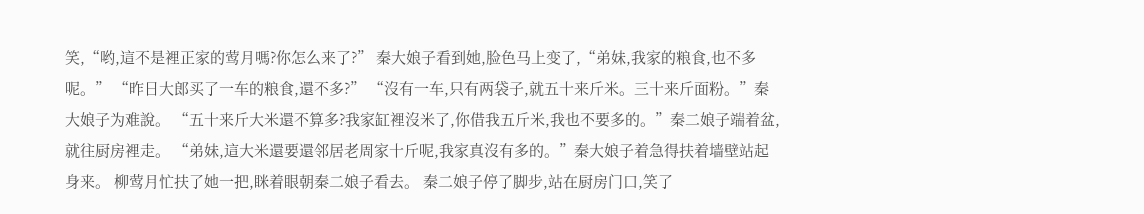笑,“哟,這不是裡正家的莺月嗎?你怎么来了?” 秦大娘子看到她,脸色马上变了,“弟妹,我家的粮食,也不多呢。” “昨日大郎买了一车的粮食,還不多?” “沒有一车,只有两袋子,就五十来斤米。三十来斤面粉。”秦大娘子为难說。 “五十来斤大米還不算多?我家缸裡沒米了,你借我五斤米,我也不要多的。”秦二娘子端着盆,就往厨房裡走。 “弟妹,這大米還要還邻居老周家十斤呢,我家真沒有多的。”秦大娘子着急得扶着墙壁站起身来。 柳莺月忙扶了她一把,眯着眼朝秦二娘子看去。 秦二娘子停了脚步,站在厨房门口,笑了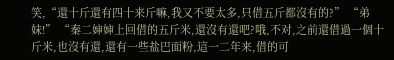笑,“還十斤還有四十来斤嘛,我又不要太多,只借五斤都沒有的?” “弟妹!” “秦二婶婶上回借的五斤米,還沒有還吧?哦,不对,之前還借過一個十斤米,也沒有還,還有一些盐巴面粉,這一二年来,借的可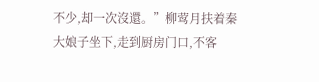不少,却一次沒還。”柳莺月扶着秦大娘子坐下,走到厨房门口,不客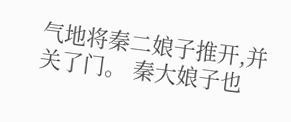气地将秦二娘子推开,并关了门。 秦大娘子也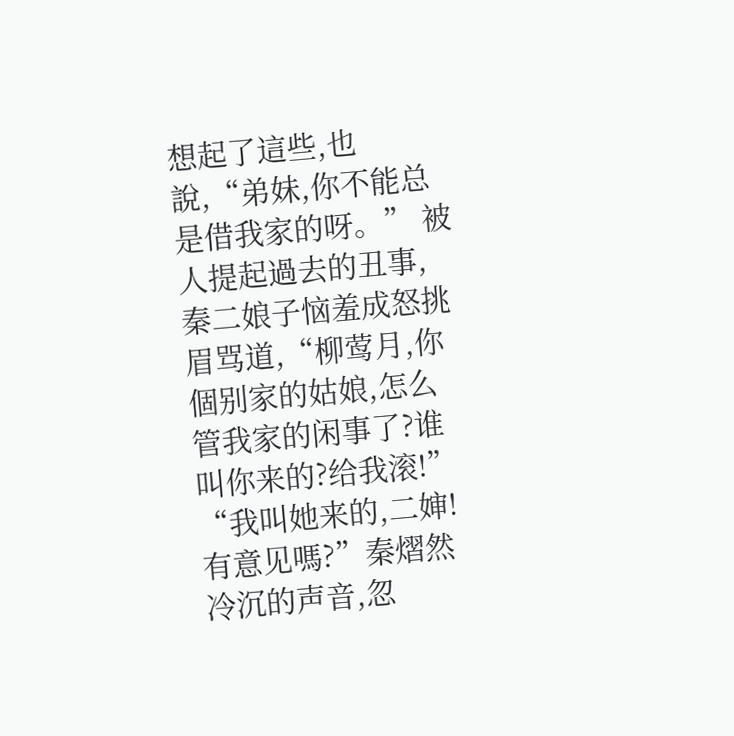想起了這些,也說,“弟妹,你不能总是借我家的呀。” 被人提起過去的丑事,秦二娘子恼羞成怒挑眉骂道,“柳莺月,你個别家的姑娘,怎么管我家的闲事了?谁叫你来的?给我滚!” “我叫她来的,二婶!有意见嗎?”秦熠然冷沉的声音,忽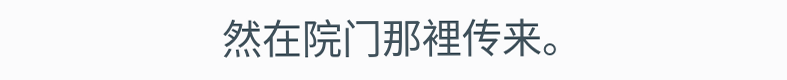然在院门那裡传来。